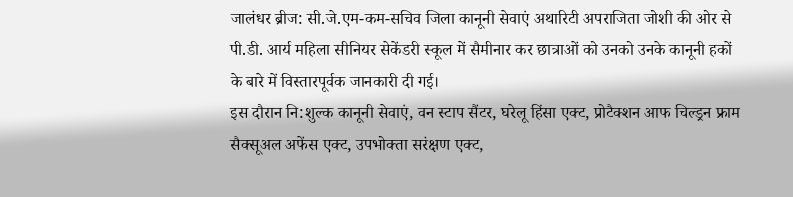जालंधर ब्रीज: सी.जे.एम-कम-सचिव जिला कानूनी सेवाएं अथारिटी अपराजिता जोशी की ओर से पी.डी. आर्य महिला सीनियर सेकेंडरी स्कूल में सैमीनार कर छात्राओं को उनको उनके कानूनी हकों के बारे में विस्तारपूर्वक जानकारी दी गई।
इस दौरान नि:शुल्क कानूनी सेवाएं, वन स्टाप सैंटर, घरेलू हिंसा एक्ट, प्रोटैक्शन आफ चिल्ड्रन फ्राम सैक्सूअल अफेंस एक्ट, उपभोक्ता सरंक्षण एक्ट,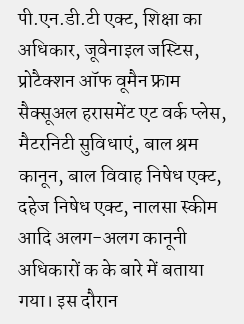पी.एन.डी.टी एक्ट, शिक्षा का अधिकार, जूवेनाइल जस्टिस, प्रोटैक्शन ऑफ वूमैन फ्राम सैक्सूअल हरासमेंट एट वर्क प्लेस, मैटरनिटी सुविधाएं, बाल श्रम कानून, बाल विवाह निषेध एक्ट, दहेज निषेध एक्ट, नालसा स्कीम आदि अलग-अलग कानूनी अधिकारों क के बारे में बताया गया। इस दौरान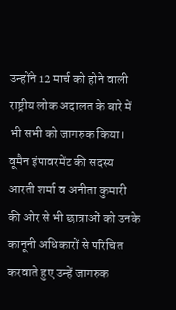उन्होंने 12 मार्च को होने वाली राष्ट्रीय लोक अदालत के बारे में भी सभी को जागरुक किया। वूमैन इंपावरमेंट की सदस्य आरती शर्मा व अनीता कुमारी की ओर से भी छात्राओं को उनके कानूनी अधिकारों से परिचित करवाते हुए उन्हें जागरुक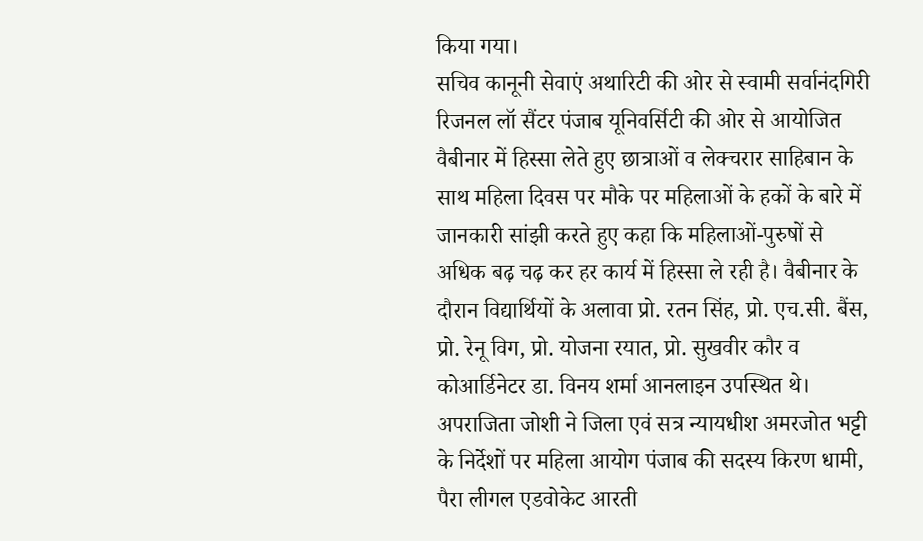किया गया।
सचिव कानूनी सेवाएं अथारिटी की ओर से स्वामी सर्वानंदगिरी रिजनल लॉ सैंटर पंजाब यूनिवर्सिटी की ओर से आयोजित वैबीनार में हिस्सा लेते हुए छात्राओं व लेक्चरार साहिबान के साथ महिला दिवस पर मौके पर महिलाओं के हकों के बारे में जानकारी सांझी करते हुए कहा कि महिलाओं-पुरुषों से अधिक बढ़ चढ़ कर हर कार्य में हिस्सा ले रही है। वैबीनार के दौरान विद्यार्थियों के अलावा प्रो. रतन सिंह, प्रो. एच.सी. बैंस, प्रो. रेनू विग, प्रो. योजना रयात, प्रो. सुखवीर कौर व कोआर्डिनेटर डा. विनय शर्मा आनलाइन उपस्थित थे।
अपराजिता जोशी ने जिला एवं सत्र न्यायधीश अमरजोत भट्टी के निर्देशों पर महिला आयोग पंजाब की सदस्य किरण धामी, पैरा लीगल एडवोकेट आरती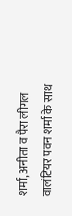शर्मा, अनीता व पैरा लीगल वालंटियर पवन शर्मा के साथ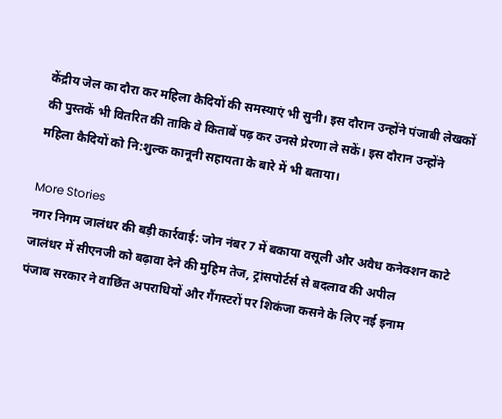केंद्रीय जेल का दौरा कर महिला कैदियों की समस्याएं भी सुनी। इस दौरान उन्होंने पंजाबी लेखकों की पुस्तकें भी वितरित की ताकि वे किताबें पढ़ कर उनसे प्रेरणा ले सकें। इस दौरान उन्होंने महिला कैदियों को नि:शुल्क कानूनी सहायता के बारे में भी बताया।

More Stories
नगर निगम जालंधर की बड़ी कार्रवाई: जोन नंबर 7 में बकाया वसूली और अवैध कनेक्शन काटे
जालंधर में सीएनजी को बढ़ावा देने की मुहिम तेज, ट्रांसपोर्टर्स से बदलाव की अपील
पंजाब सरकार ने वाछिंत अपराधियों और गैंगस्टरों पर शिकंजा कसने के लिए नई इनाम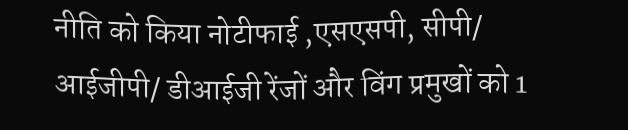नीति को किया नोटीफाई ,एसएसपी, सीपी/ आईजीपी/ डीआईजी रेंजों और विंग प्रमुखों को 1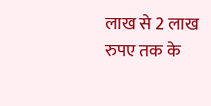लाख से 2 लाख रुपए तक के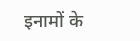इनामों के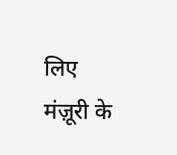लिए मंज़ूरी के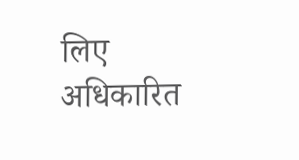लिए अधिकारित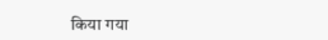किया गया